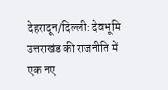देहरादून/दिल्ली: देवभूमि उत्तराखंड की राजनीति में एक नए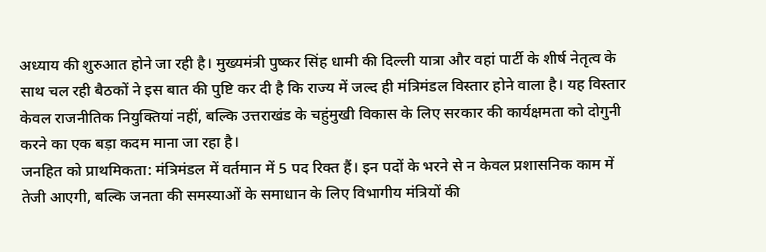अध्याय की शुरुआत होने जा रही है। मुख्यमंत्री पुष्कर सिंह धामी की दिल्ली यात्रा और वहां पार्टी के शीर्ष नेतृत्व के साथ चल रही बैठकों ने इस बात की पुष्टि कर दी है कि राज्य में जल्द ही मंत्रिमंडल विस्तार होने वाला है। यह विस्तार केवल राजनीतिक नियुक्तियां नहीं, बल्कि उत्तराखंड के चहुंमुखी विकास के लिए सरकार की कार्यक्षमता को दोगुनी करने का एक बड़ा कदम माना जा रहा है।
जनहित को प्राथमिकता: मंत्रिमंडल में वर्तमान में 5 पद रिक्त हैं। इन पदों के भरने से न केवल प्रशासनिक काम में तेजी आएगी, बल्कि जनता की समस्याओं के समाधान के लिए विभागीय मंत्रियों की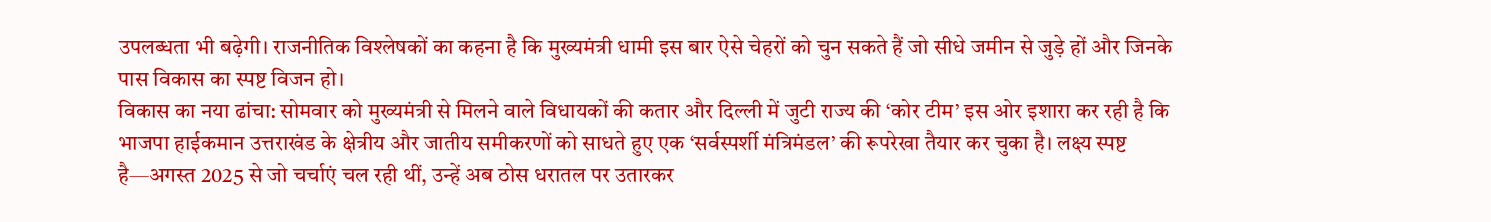उपलब्धता भी बढ़ेगी। राजनीतिक विश्लेषकों का कहना है कि मुख्यमंत्री धामी इस बार ऐसे चेहरों को चुन सकते हैं जो सीधे जमीन से जुड़े हों और जिनके पास विकास का स्पष्ट विजन हो।
विकास का नया ढांचा: सोमवार को मुख्यमंत्री से मिलने वाले विधायकों की कतार और दिल्ली में जुटी राज्य की ‘कोर टीम’ इस ओर इशारा कर रही है कि भाजपा हाईकमान उत्तराखंड के क्षेत्रीय और जातीय समीकरणों को साधते हुए एक ‘सर्वस्पर्शी मंत्रिमंडल’ की रूपरेखा तैयार कर चुका है। लक्ष्य स्पष्ट है—अगस्त 2025 से जो चर्चाएं चल रही थीं, उन्हें अब ठोस धरातल पर उतारकर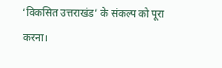‘विकसित उत्तराखंड’ के संकल्प को पूरा करना।